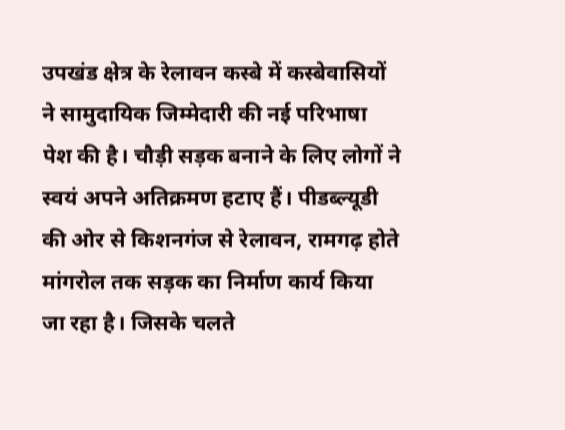उपखंड क्षेत्र के रेलावन कस्बे में कस्बेवासियों ने सामुदायिक जिम्मेदारी की नई परिभाषा पेश की है। चौड़ी सड़क बनाने के लिए लोगों ने स्वयं अपने अतिक्रमण हटाए हैं। पीडब्ल्यूडी की ओर से किशनगंज से रेलावन, रामगढ़ होते मांगरोल तक सड़क का निर्माण कार्य किया जा रहा है। जिसके चलते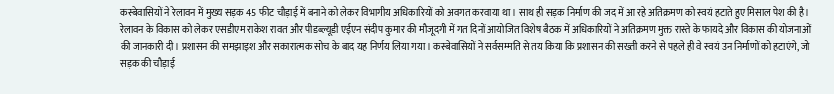कस्बेवासियों ने रेलावन में मुख्य सड़क 45 फीट चौड़ाई में बनाने को लेकर विभागीय अधिकारियों को अवगत करवाया था। साथ ही सड़क निर्माण की जद में आ रहे अतिक्रमण को स्वयं हटाते हुए मिसाल पेश की है। रेलावन के विकास को लेकर एसडीएम राकेश रावत और पीडब्ल्यूडी एईएन संदीप कुमार की मौजूदगी में गत दिनों आयोजित विशेष बैठक में अधिकारियों ने अतिक्रमण मुक्त रास्ते के फायदे और विकास की योजनाओं की जानकारी दी। प्रशासन की समझाइश और सकारात्मक सोच के बाद यह निर्णय लिया गया। कस्बेवासियों ने सर्वसम्मति से तय किया कि प्रशासन की सख्ती करने से पहले ही वे स्वयं उन निर्माणों को हटाएंगे, जो सड़क की चौड़ाई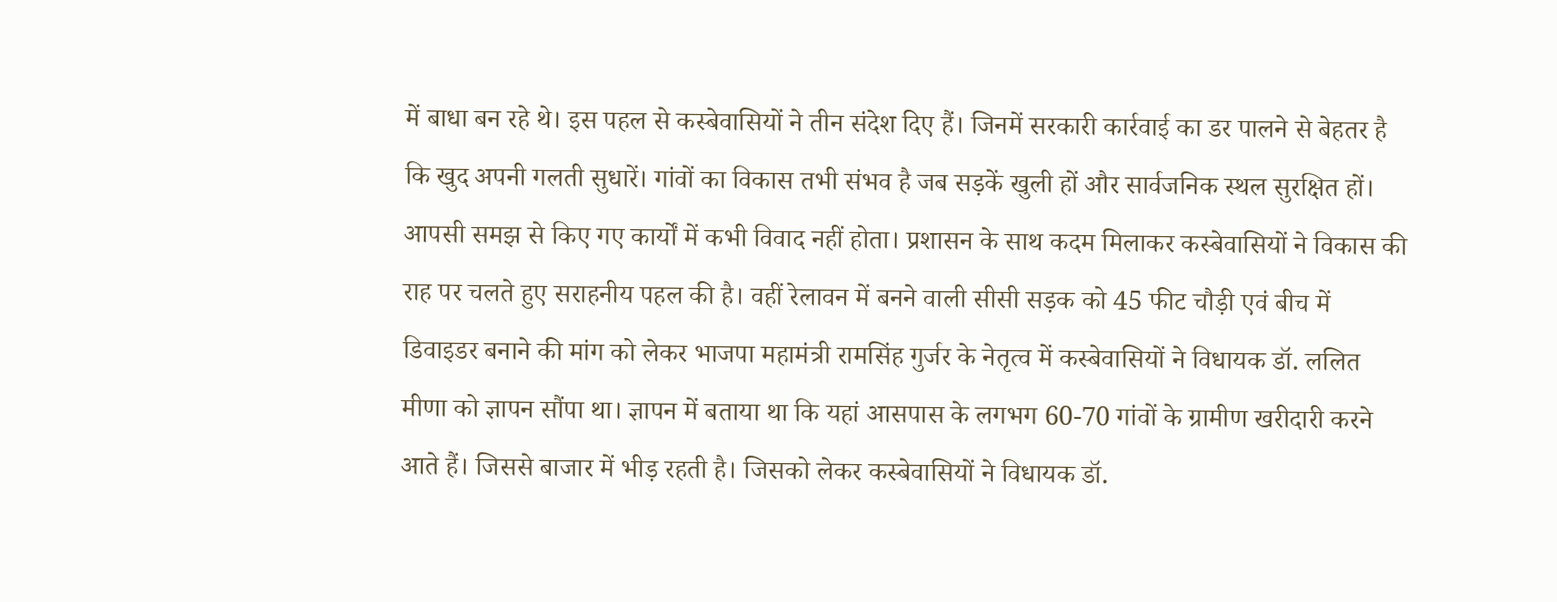में बाधा बन रहे थे। इस पहल से कस्बेवासियों ने तीन संदेश दिए हैं। जिनमें सरकारी कार्रवाई का डर पालने से बेहतर है कि खुद अपनी गलती सुधारें। गांवों का विकास तभी संभव है जब सड़कें खुली हों और सार्वजनिक स्थल सुरक्षित हों। आपसी समझ से किए गए कार्यों में कभी विवाद नहीं होता। प्रशासन के साथ कदम मिलाकर कस्बेवासियों ने विकास की राह पर चलते हुए सराहनीय पहल की है। वहीं रेलावन में बनने वाली सीसी सड़क को 45 फीट चौड़ी एवं बीच में डिवाइडर बनाने की मांग को लेकर भाजपा महामंत्री रामसिंह गुर्जर के नेतृत्व में कस्बेवासियों ने विधायक डॉ. ललित मीणा को ज्ञापन सौंपा था। ज्ञापन में बताया था कि यहां आसपास के लगभग 60-70 गांवों के ग्रामीण खरीदारी करने आते हैं। जिससे बाजार में भीड़ रहती है। जिसको लेकर कस्बेवासियों ने विधायक डॉ.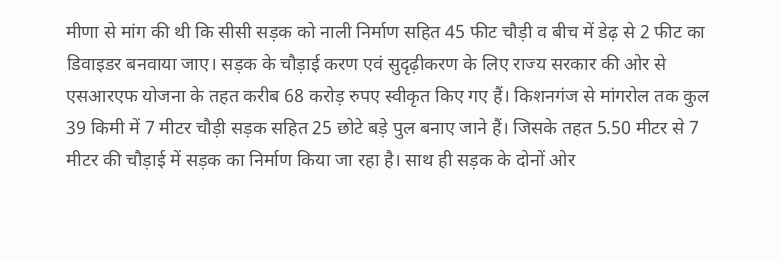मीणा से मांग की थी कि सीसी सड़क को नाली निर्माण सहित 45 फीट चौड़ी व बीच में डेढ़ से 2 फीट का डिवाइडर बनवाया जाए। सड़क के चौड़ाई करण एवं सुदृढ़ीकरण के लिए राज्य सरकार की ओर से एसआरएफ योजना के तहत करीब 68 करोड़ रुपए स्वीकृत किए गए हैं। किशनगंज से मांगरोल तक कुल 39 किमी में 7 मीटर चौड़ी सड़क सहित 25 छोटे बड़े पुल बनाए जाने हैं। जिसके तहत 5.50 मीटर से 7 मीटर की चौड़ाई में सड़क का निर्माण किया जा रहा है। साथ ही सड़क के दोनों ओर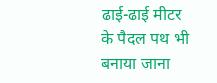ढाई-ढाई मीटर के पैदल पथ भी बनाया जाना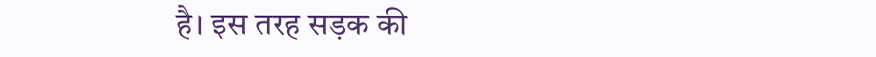है। इस तरह सड़क की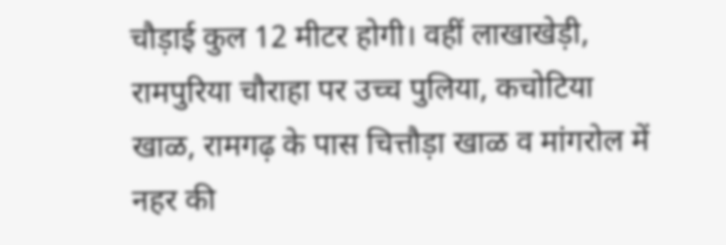चौड़ाई कुल 12 मीटर होगी। वहीं लाखाखेड़ी, रामपुरिया चौराहा पर उच्च पुलिया, कचोटिया खाळ, रामगढ़ के पास चित्तौड़ा खाळ व मांगरोल में नहर की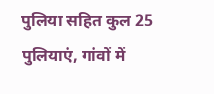पुलिया सहित कुल 25 पुलियाएं, गांवों में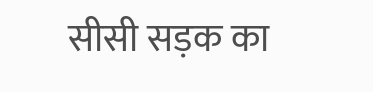सीसी सड़क का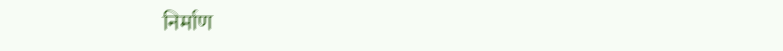निर्माण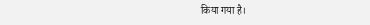किया गया है।